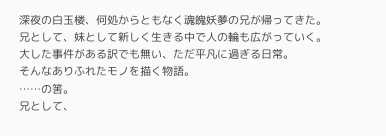深夜の白玉楼、何処からともなく魂魄妖夢の兄が帰ってきた。
兄として、妹として新しく生きる中で人の輪も広がっていく。
大した事件がある訳でも無い、ただ平凡に過ぎる日常。
そんなありふれたモノを描く物語。
……の筈。
兄として、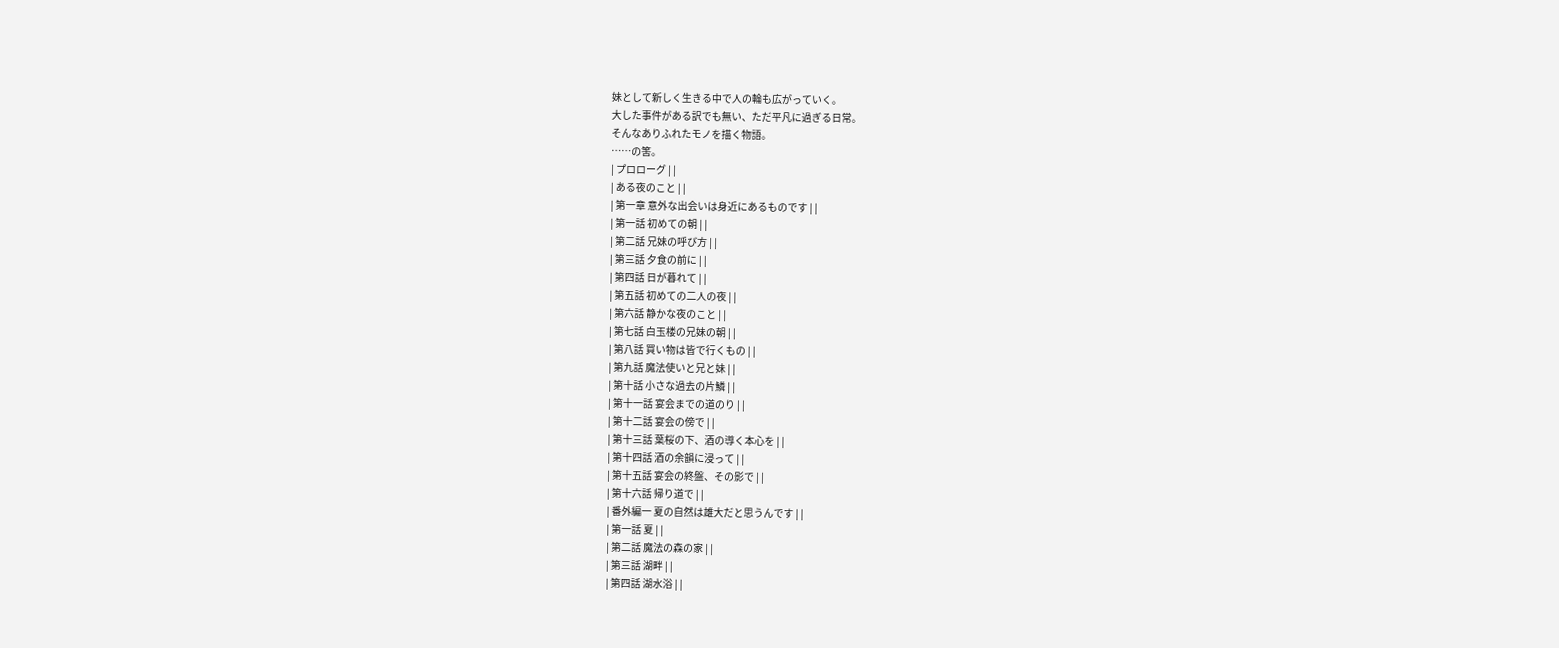妹として新しく生きる中で人の輪も広がっていく。
大した事件がある訳でも無い、ただ平凡に過ぎる日常。
そんなありふれたモノを描く物語。
……の筈。
| プロローグ | |
| ある夜のこと | |
| 第一章 意外な出会いは身近にあるものです | |
| 第一話 初めての朝 | |
| 第二話 兄妹の呼び方 | |
| 第三話 夕食の前に | |
| 第四話 日が暮れて | |
| 第五話 初めての二人の夜 | |
| 第六話 静かな夜のこと | |
| 第七話 白玉楼の兄妹の朝 | |
| 第八話 買い物は皆で行くもの | |
| 第九話 魔法使いと兄と妹 | |
| 第十話 小さな過去の片鱗 | |
| 第十一話 宴会までの道のり | |
| 第十二話 宴会の傍で | |
| 第十三話 葉桜の下、酒の導く本心を | |
| 第十四話 酒の余韻に浸って | |
| 第十五話 宴会の終盤、その影で | |
| 第十六話 帰り道で | |
| 番外編一 夏の自然は雄大だと思うんです | |
| 第一話 夏 | |
| 第二話 魔法の森の家 | |
| 第三話 湖畔 | |
| 第四話 湖水浴 | |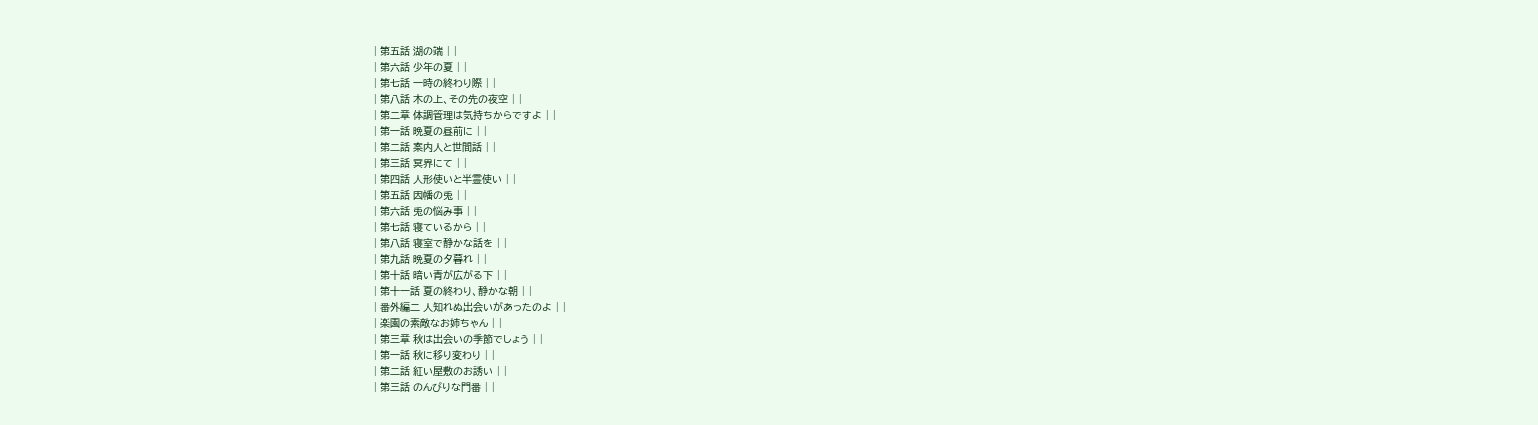| 第五話 湖の端 | |
| 第六話 少年の夏 | |
| 第七話 一時の終わり際 | |
| 第八話 木の上、その先の夜空 | |
| 第二章 体調管理は気持ちからですよ | |
| 第一話 晩夏の昼前に | |
| 第二話 案内人と世間話 | |
| 第三話 冥界にて | |
| 第四話 人形使いと半霊使い | |
| 第五話 因幡の兎 | |
| 第六話 兎の悩み事 | |
| 第七話 寝ているから | |
| 第八話 寝室で静かな話を | |
| 第九話 晩夏の夕暮れ | |
| 第十話 暗い青が広がる下 | |
| 第十一話 夏の終わり、静かな朝 | |
| 番外編二 人知れぬ出会いがあったのよ | |
| 楽園の素敵なお姉ちゃん | |
| 第三章 秋は出会いの季節でしょう | |
| 第一話 秋に移り変わり | |
| 第二話 紅い屋敷のお誘い | |
| 第三話 のんびりな門番 | |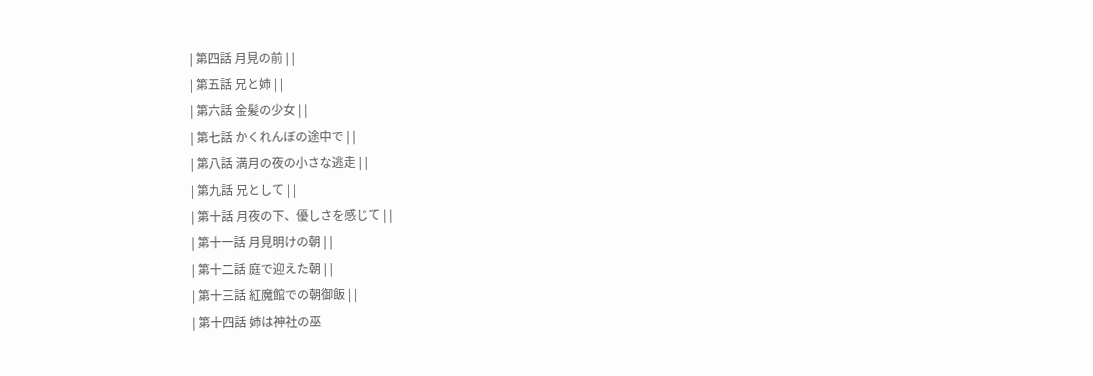| 第四話 月見の前 | |
| 第五話 兄と姉 | |
| 第六話 金髪の少女 | |
| 第七話 かくれんぼの途中で | |
| 第八話 満月の夜の小さな逃走 | |
| 第九話 兄として | |
| 第十話 月夜の下、優しさを感じて | |
| 第十一話 月見明けの朝 | |
| 第十二話 庭で迎えた朝 | |
| 第十三話 紅魔館での朝御飯 | |
| 第十四話 姉は神社の巫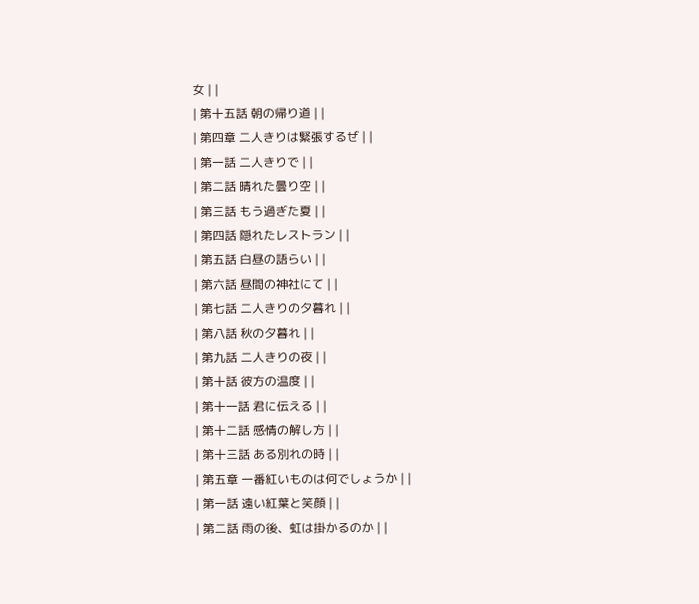女 | |
| 第十五話 朝の帰り道 | |
| 第四章 二人きりは緊張するぜ | |
| 第一話 二人きりで | |
| 第二話 晴れた曇り空 | |
| 第三話 もう過ぎた夏 | |
| 第四話 隠れたレストラン | |
| 第五話 白昼の語らい | |
| 第六話 昼間の神社にて | |
| 第七話 二人きりの夕暮れ | |
| 第八話 秋の夕暮れ | |
| 第九話 二人きりの夜 | |
| 第十話 彼方の温度 | |
| 第十一話 君に伝える | |
| 第十二話 感情の解し方 | |
| 第十三話 ある別れの時 | |
| 第五章 一番紅いものは何でしょうか | |
| 第一話 遠い紅葉と笑顔 | |
| 第二話 雨の後、虹は掛かるのか | |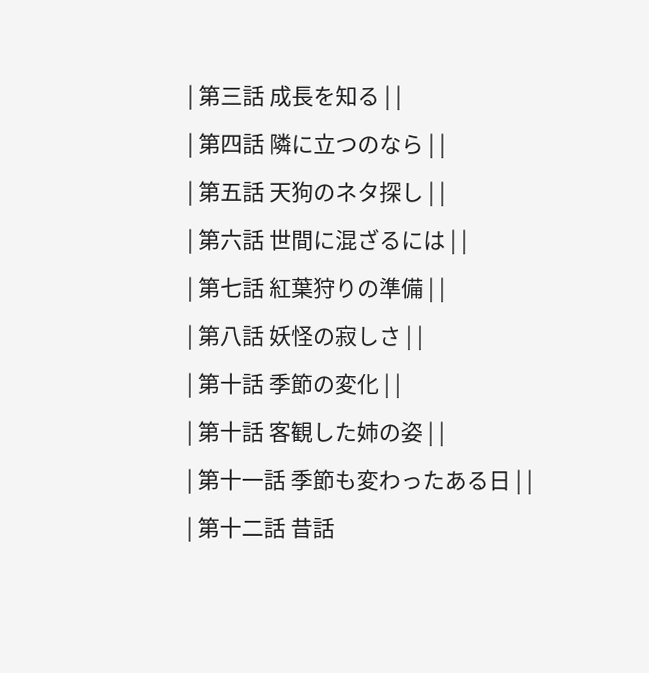| 第三話 成長を知る | |
| 第四話 隣に立つのなら | |
| 第五話 天狗のネタ探し | |
| 第六話 世間に混ざるには | |
| 第七話 紅葉狩りの準備 | |
| 第八話 妖怪の寂しさ | |
| 第十話 季節の変化 | |
| 第十話 客観した姉の姿 | |
| 第十一話 季節も変わったある日 | |
| 第十二話 昔話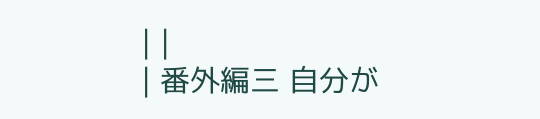| |
| 番外編三 自分が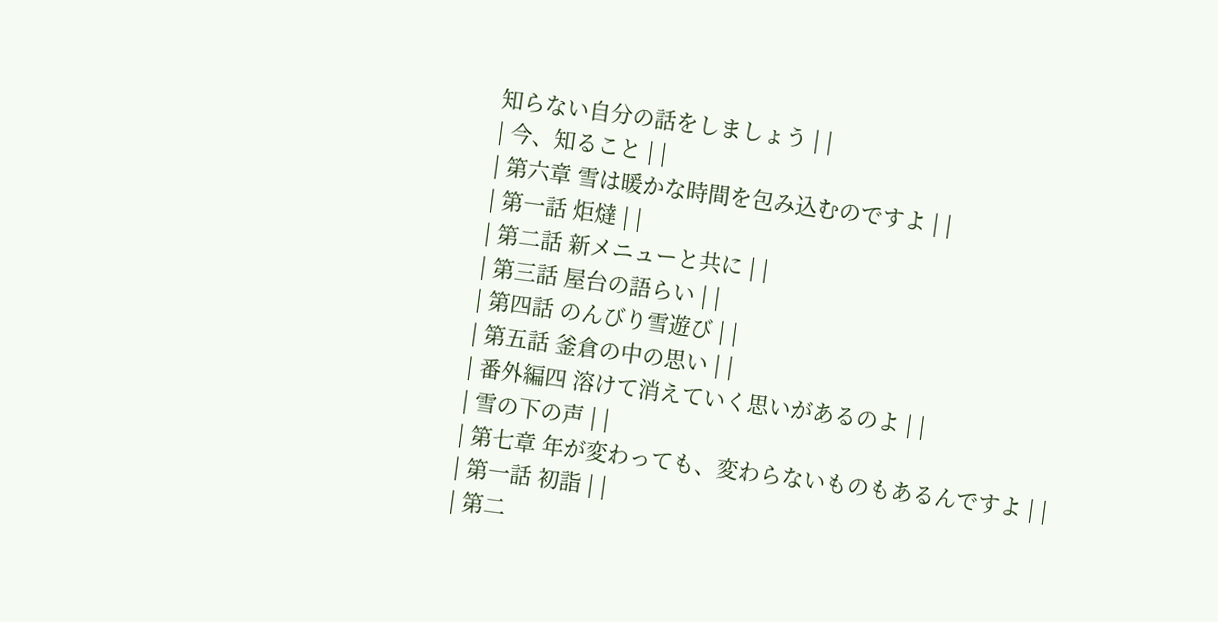知らない自分の話をしましょう | |
| 今、知ること | |
| 第六章 雪は暖かな時間を包み込むのですよ | |
| 第一話 炬燵 | |
| 第二話 新メニューと共に | |
| 第三話 屋台の語らい | |
| 第四話 のんびり雪遊び | |
| 第五話 釜倉の中の思い | |
| 番外編四 溶けて消えていく思いがあるのよ | |
| 雪の下の声 | |
| 第七章 年が変わっても、変わらないものもあるんですよ | |
| 第一話 初詣 | |
| 第二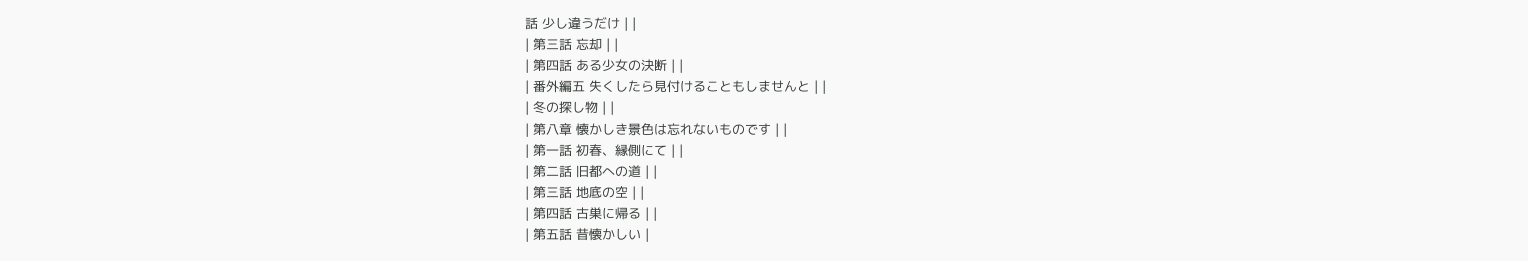話 少し違うだけ | |
| 第三話 忘却 | |
| 第四話 ある少女の決断 | |
| 番外編五 失くしたら見付けることもしませんと | |
| 冬の探し物 | |
| 第八章 懐かしき景色は忘れないものです | |
| 第一話 初春、縁側にて | |
| 第二話 旧都への道 | |
| 第三話 地底の空 | |
| 第四話 古巣に帰る | |
| 第五話 昔懐かしい |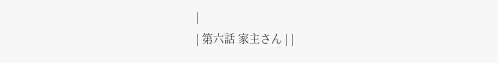|
| 第六話 家主さん | |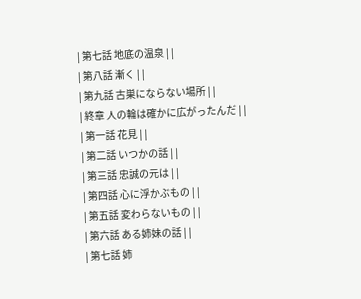| 第七話 地底の温泉 | |
| 第八話 漸く | |
| 第九話 古巣にならない場所 | |
| 終章 人の輪は確かに広がったんだ | |
| 第一話 花見 | |
| 第二話 いつかの話 | |
| 第三話 忠誠の元は | |
| 第四話 心に浮かぶもの | |
| 第五話 変わらないもの | |
| 第六話 ある姉妹の話 | |
| 第七話 姉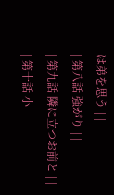は弟を思う | |
| 第八話 強がり | |
| 第九話 隣に立つお前と | |
| 第十話 小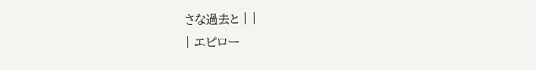さな過去と | |
| エピロー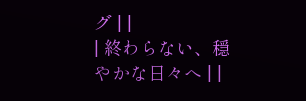グ | |
| 終わらない、穏やかな日々へ | |